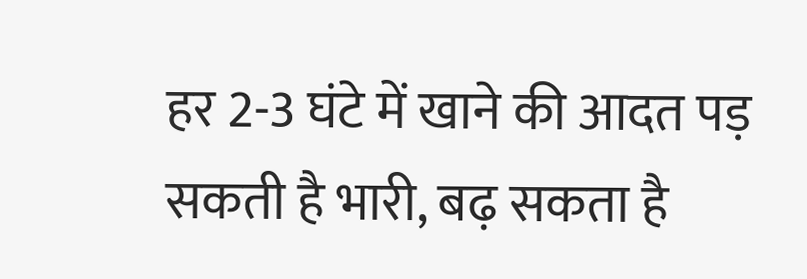हर 2-3 घंटे में खाने की आदत पड़ सकती है भारी, बढ़ सकता है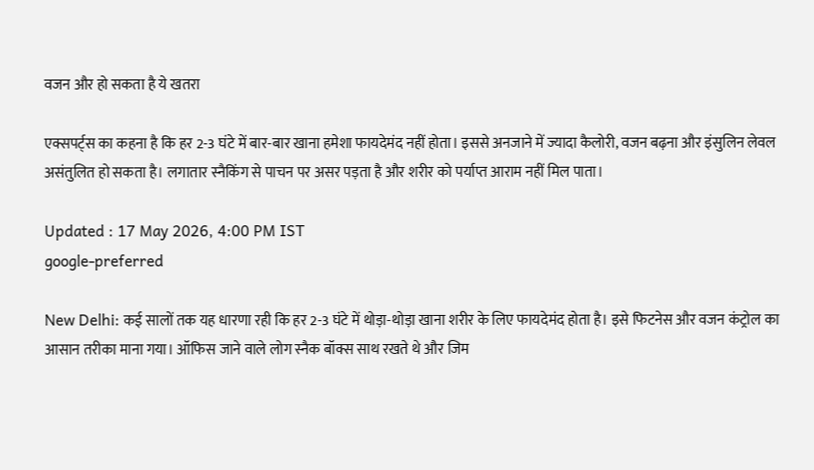वजन और हो सकता है ये खतरा

एक्सपर्ट्स का कहना है कि हर 2-3 घंटे में बार-बार खाना हमेशा फायदेमंद नहीं होता। इससे अनजाने में ज्यादा कैलोरी, वजन बढ़ना और इंसुलिन लेवल असंतुलित हो सकता है। लगातार स्नैकिंग से पाचन पर असर पड़ता है और शरीर को पर्याप्त आराम नहीं मिल पाता।

Updated : 17 May 2026, 4:00 PM IST
google-preferred

New Delhi: कई सालों तक यह धारणा रही कि हर 2-3 घंटे में थोड़ा-थोड़ा खाना शरीर के लिए फायदेमंद होता है। इसे फिटनेस और वजन कंट्रोल का आसान तरीका माना गया। ऑफिस जाने वाले लोग स्नैक बॉक्स साथ रखते थे और जिम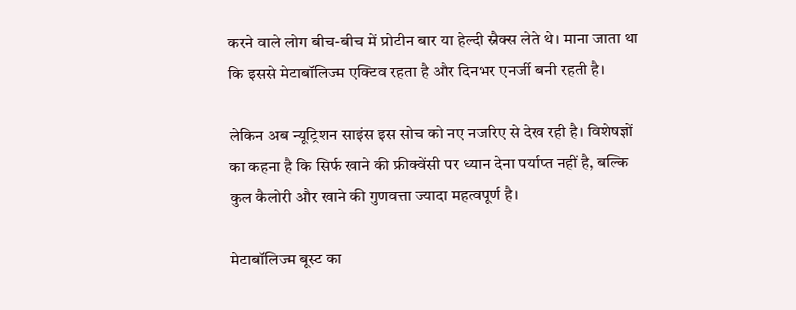करने वाले लोग बीच-बीच में प्रोटीन बार या हेल्दी स्नैक्स लेते थे। माना जाता था कि इससे मेटाबॉलिज्म एक्टिव रहता है और दिनभर एनर्जी बनी रहती है।

लेकिन अब न्यूट्रिशन साइंस इस सोच को नए नजरिए से देख रही है। विशेषज्ञों का कहना है कि सिर्फ खाने की फ्रीक्वेंसी पर ध्यान देना पर्याप्त नहीं है, बल्कि कुल कैलोरी और खाने की गुणवत्ता ज्यादा महत्वपूर्ण है।

मेटाबॉलिज्म बूस्ट का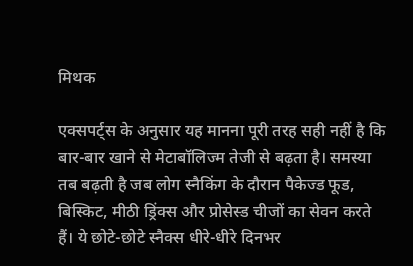मिथक

एक्सपर्ट्स के अनुसार यह मानना पूरी तरह सही नहीं है कि बार-बार खाने से मेटाबॉलिज्म तेजी से बढ़ता है। समस्या तब बढ़ती है जब लोग स्नैकिंग के दौरान पैकेज्ड फूड, बिस्किट, मीठी ड्रिंक्स और प्रोसेस्ड चीजों का सेवन करते हैं। ये छोटे-छोटे स्नैक्स धीरे-धीरे दिनभर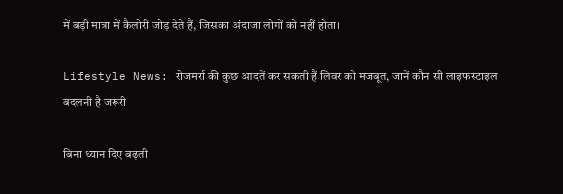में बड़ी मात्रा में कैलोरी जोड़ देते हैं, जिसका अंदाजा लोगों को नहीं होता।

Lifestyle News: रोजमर्रा की कुछ आदतें कर सकती हैं लिवर को मजबूत, जानें कौन सी लाइफस्टाइल बदलनी है जरूरी

बिना ध्यान दिए बढ़ती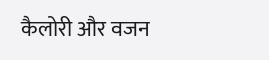कैलोरी और वजन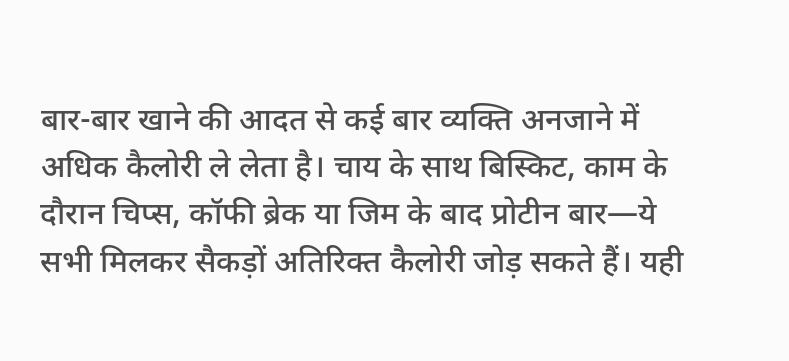बार-बार खाने की आदत से कई बार व्यक्ति अनजाने में अधिक कैलोरी ले लेता है। चाय के साथ बिस्किट, काम के दौरान चिप्स, कॉफी ब्रेक या जिम के बाद प्रोटीन बार—ये सभी मिलकर सैकड़ों अतिरिक्त कैलोरी जोड़ सकते हैं। यही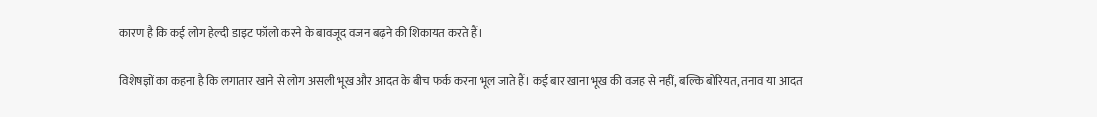कारण है कि कई लोग हेल्दी डाइट फॉलो करने के बावजूद वजन बढ़ने की शिकायत करते हैं।

विशेषज्ञों का कहना है कि लगातार खाने से लोग असली भूख और आदत के बीच फर्क करना भूल जाते हैं। कई बार खाना भूख की वजह से नहीं, बल्कि बोरियत, तनाव या आदत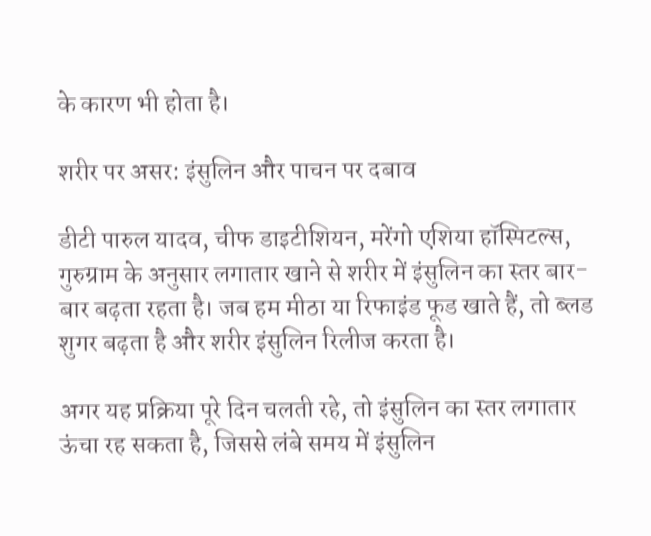के कारण भी होता है।

शरीर पर असर: इंसुलिन और पाचन पर दबाव

डीटी पारुल यादव, चीफ डाइटीशियन, मरेंगो एशिया हॉस्पिटल्स, गुरुग्राम के अनुसार लगातार खाने से शरीर में इंसुलिन का स्तर बार-बार बढ़ता रहता है। जब हम मीठा या रिफाइंड फूड खाते हैं, तो ब्लड शुगर बढ़ता है और शरीर इंसुलिन रिलीज करता है।

अगर यह प्रक्रिया पूरे दिन चलती रहे, तो इंसुलिन का स्तर लगातार ऊंचा रह सकता है, जिससे लंबे समय में इंसुलिन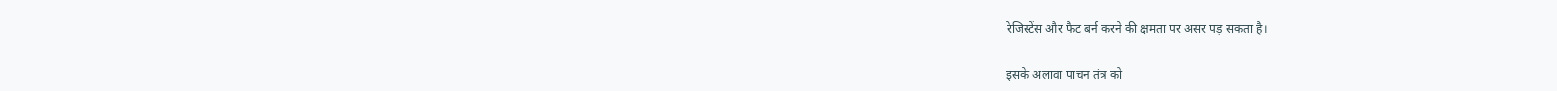रेजिस्टेंस और फैट बर्न करने की क्षमता पर असर पड़ सकता है।

इसके अलावा पाचन तंत्र को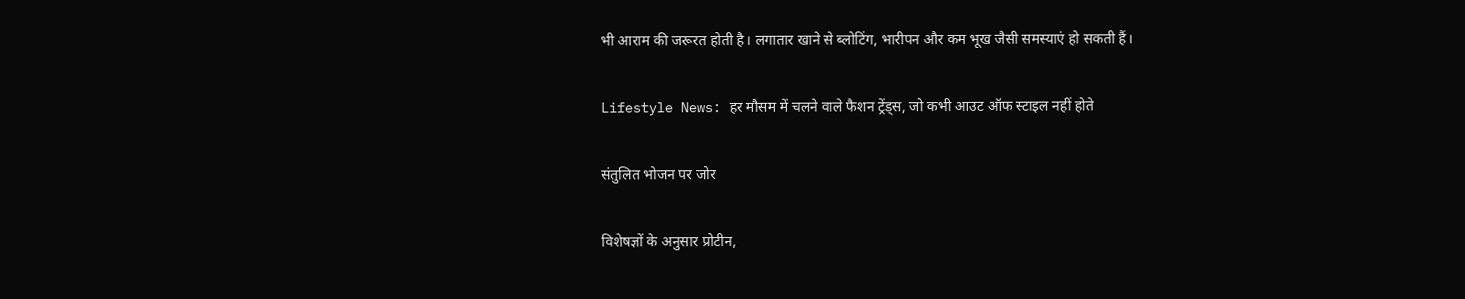भी आराम की जरूरत होती है। लगातार खाने से ब्लोटिंग, भारीपन और कम भूख जैसी समस्याएं हो सकती हैं।

Lifestyle News: हर मौसम में चलने वाले फैशन ट्रेंड्स, जो कभी आउट ऑफ स्टाइल नहीं होते

संतुलित भोजन पर जोर

विशेषज्ञों के अनुसार प्रोटीन,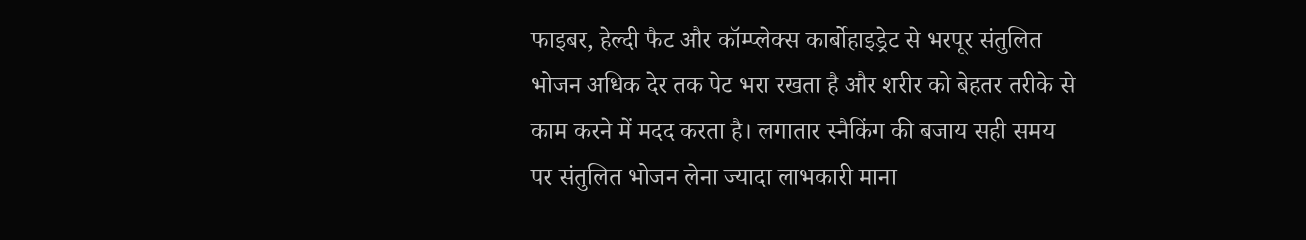फाइबर, हेल्दी फैट और कॉम्प्लेक्स कार्बोहाइड्रेट से भरपूर संतुलित भोजन अधिक देर तक पेट भरा रखता है और शरीर को बेहतर तरीके से काम करने में मदद करता है। लगातार स्नैकिंग की बजाय सही समय पर संतुलित भोजन लेना ज्यादा लाभकारी माना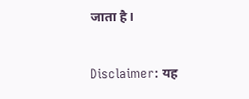जाता है।

Disclaimer: यह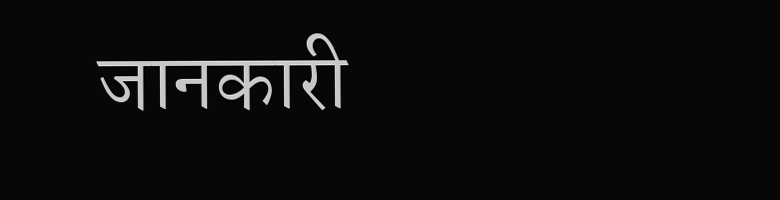जानकारी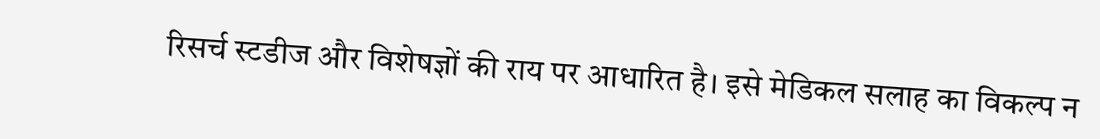रिसर्च स्टडीज और विशेषज्ञों की राय पर आधारित है। इसे मेडिकल सलाह का विकल्प न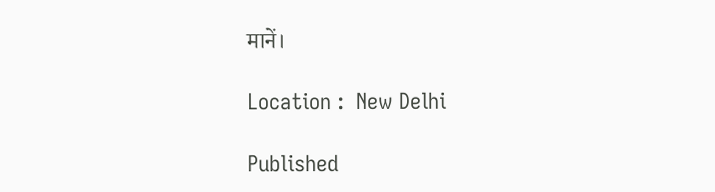मानें।

Location :  New Delhi

Published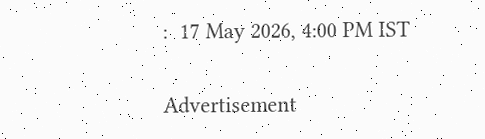:  17 May 2026, 4:00 PM IST

Advertisement